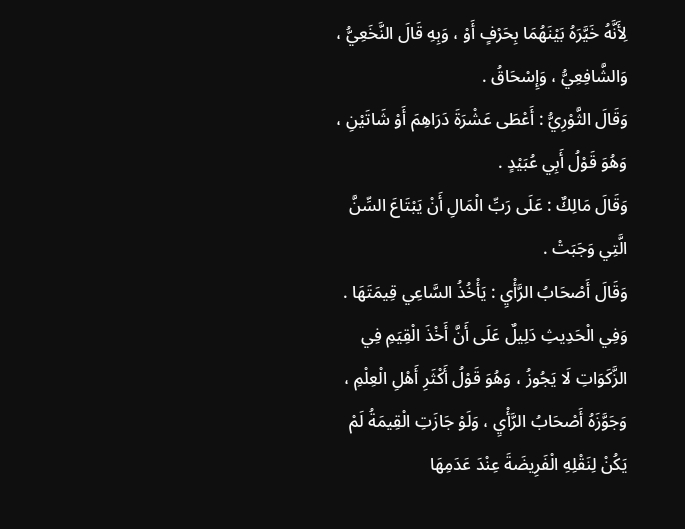لِأَنَّهُ خَيَّرَهُ بَيْنَهُمَا بِحَرْفٍ أَوْ ، وَبِهِ قَالَ النَّخَعِيُّ ، وَالشَّافِعِيُّ ، وَإِسْحَاقُ .
وَقَالَ الثَّوْرِيُّ : أَعْطَى عَشْرَةَ دَرَاهِمَ أَوْ شَاتَيْنِ ، وَهُوَ قَوْلُ أَبِي عُبَيْدٍ .
وَقَالَ مَالِكٌ : عَلَى رَبِّ الْمَالِ أَنْ يَبْتَاعَ السِّنَّ الَّتِي وَجَبَتْ .
وَقَالَ أَصْحَابُ الرَّأْيِ : يَأْخُذُ السَّاعِي قِيمَتَهَا .
وَفِي الْحَدِيثِ دَلِيلٌ عَلَى أَنَّ أَخْذَ الْقِيَمِ فِي الزَّكَوَاتِ لَا يَجُوزُ ، وَهُوَ قَوْلُ أَكْثَرِ أَهْلِ الْعِلْمِ ، وَجَوَّزَهُ أَصْحَابُ الرَّأْيِ ، وَلَوْ جَازَتِ الْقِيمَةُ لَمْ يَكُنْ لِنَقْلِهِ الْفَرِيضَةَ عِنْدَ عَدَمِهَا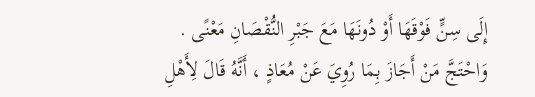إِلَى سِنٍّ فَوْقَهَا أَوْ دُونَهَا مَعَ جَبْرِ النُّقْصَانِ مَعْنًى .
وَاحْتَجَّ مَنْ أَجَازَ بِمَا رُوِيَ عَنْ مُعَاذٍ ، أَنَّهُ قَالَ لِأَهْلِ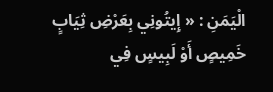الْيَمَنِ : « إِيتُونِي بِعَرْضِ ثِيَابٍ خَمِيصٍ أَوْ لَبِيسٍ فِي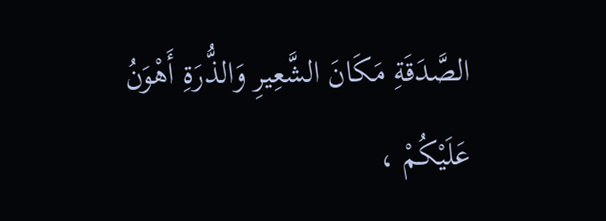الصَّدَقَةِ مَكَانَ الشَّعِيرِ وَالذُّرَةِ أَهْوَنُ عَلَيْكُمْ ،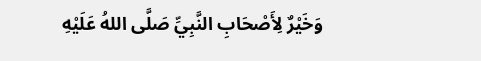وَخَيْرٌ لِأَصْحَابِ النَّبِيِّ صَلَّى اللهُ عَلَيْهِ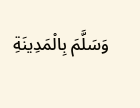وَسَلَّمَ بِالْمَدِينَةِ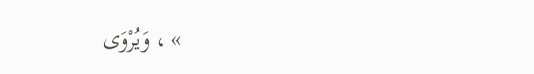» ، وَيُرْوَى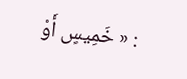: « خَمِيسٍ أَوْ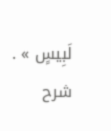لَبِيسٍ » .
شرح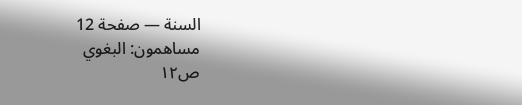السنة — صفحة 12
مساهمون: البغوي
ص١٢